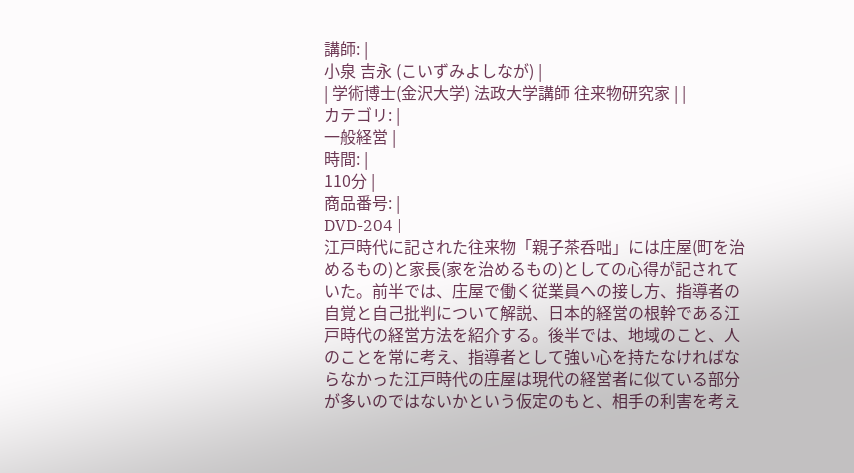講師: |
小泉 吉永 (こいずみよしなが) |
| 学術博士(金沢大学) 法政大学講師 往来物研究家 | |
カテゴリ: |
一般経営 |
時間: |
110分 |
商品番号: |
DVD-204 |
江戸時代に記された往来物「親子茶呑咄」には庄屋(町を治めるもの)と家長(家を治めるもの)としての心得が記されていた。前半では、庄屋で働く従業員への接し方、指導者の自覚と自己批判について解説、日本的経営の根幹である江戸時代の経営方法を紹介する。後半では、地域のこと、人のことを常に考え、指導者として強い心を持たなければならなかった江戸時代の庄屋は現代の経営者に似ている部分が多いのではないかという仮定のもと、相手の利害を考え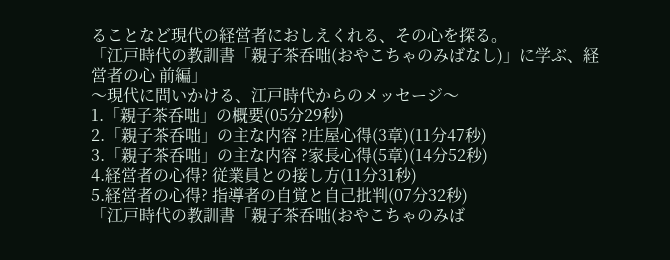ることなど現代の経営者におしえくれる、その心を探る。
「江戸時代の教訓書「親子茶呑咄(おやこちゃのみばなし)」に学ぶ、経営者の心 前編」
〜現代に問いかける、江戸時代からのメッセージ〜
1.「親子茶呑咄」の概要(05分29秒)
2.「親子茶呑咄」の主な内容 ?庄屋心得(3章)(11分47秒)
3.「親子茶呑咄」の主な内容 ?家長心得(5章)(14分52秒)
4.経営者の心得? 従業員との接し方(11分31秒)
5.経営者の心得? 指導者の自覚と自己批判(07分32秒)
「江戸時代の教訓書「親子茶呑咄(おやこちゃのみば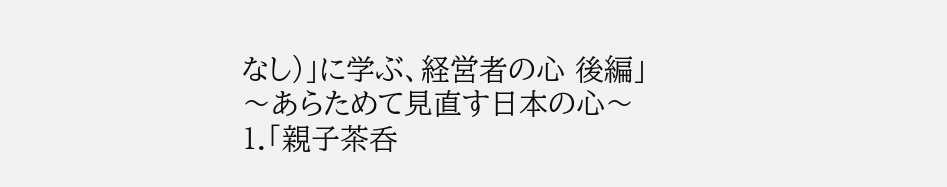なし)」に学ぶ、経営者の心 後編」
〜あらためて見直す日本の心〜
1.「親子茶呑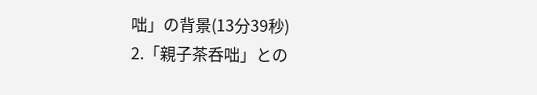咄」の背景(13分39秒)
2.「親子茶呑咄」との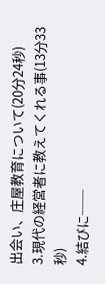出会い、庄屋教育について(20分24秒)
3.現代の経営者に教えてくれる事(13分33秒)
4.結びに──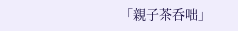「親子茶呑咄」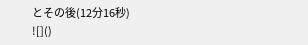とその後(12分16秒)
![]()